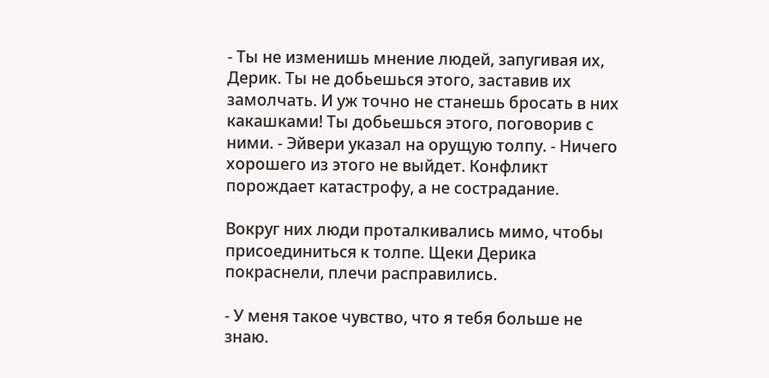- Ты не изменишь мнение людей, запугивая их, Дерик. Ты не добьешься этого, заставив их замолчать. И уж точно не станешь бросать в них какашками! Ты добьешься этого, поговорив с ними. - Эйвери указал на орущую толпу. - Ничего хорошего из этого не выйдет. Конфликт порождает катастрофу, а не сострадание.

Вокруг них люди проталкивались мимо, чтобы присоединиться к толпе. Щеки Дерика покраснели, плечи расправились.

- У меня такое чувство, что я тебя больше не знаю.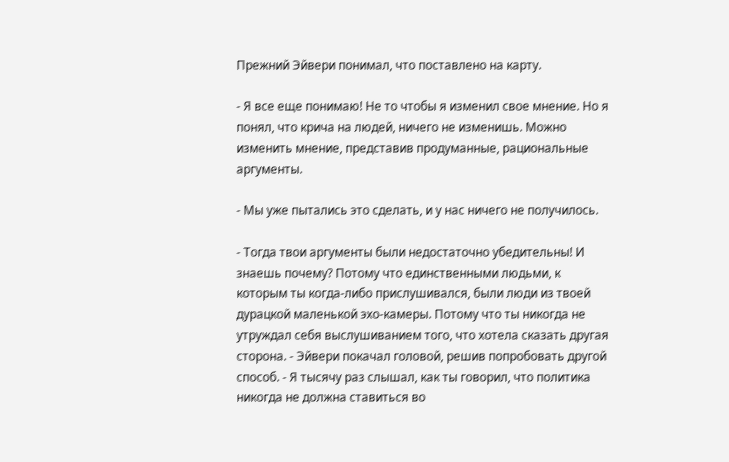Прежний Эйвери понимал, что поставлено на карту.

- Я все еще понимаю! Не то чтобы я изменил свое мнение. Но я понял, что крича на людей, ничего не изменишь. Можно изменить мнение, представив продуманные, рациональные аргументы.

- Мы уже пытались это сделать, и у нас ничего не получилось.

- Тогда твои аргументы были недостаточно убедительны! И знаешь почему? Потому что единственными людьми, к которым ты когда-либо прислушивался, были люди из твоей дурацкой маленькой эхо-камеры. Потому что ты никогда не утруждал себя выслушиванием того, что хотела сказать другая сторона. - Эйвери покачал головой, решив попробовать другой способ. - Я тысячу раз слышал, как ты говорил, что политика никогда не должна ставиться во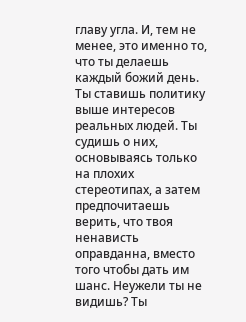главу угла. И, тем не менее, это именно то, что ты делаешь каждый божий день. Ты ставишь политику выше интересов реальных людей. Ты судишь о них, основываясь только на плохих стереотипах, а затем предпочитаешь верить, что твоя ненависть оправданна, вместо того чтобы дать им шанс. Неужели ты не видишь? Ты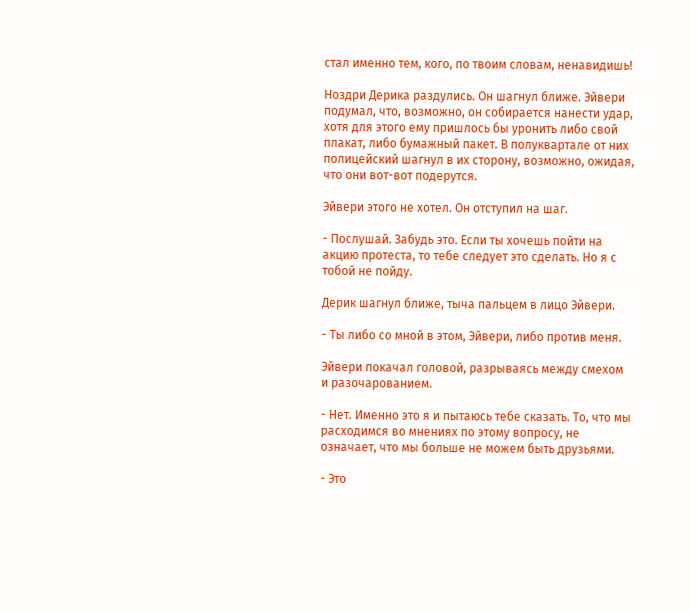стал именно тем, кого, по твоим словам, ненавидишь!

Ноздри Дерика раздулись. Он шагнул ближе. Эйвери подумал, что, возможно, он собирается нанести удар, хотя для этого ему пришлось бы уронить либо свой плакат, либо бумажный пакет. В полуквартале от них полицейский шагнул в их сторону, возможно, ожидая, что они вот-вот подерутся.

Эйвери этого не хотел. Он отступил на шаг.

- Послушай. Забудь это. Если ты хочешь пойти на акцию протеста, то тебе следует это сделать. Но я с тобой не пойду.

Дерик шагнул ближе, тыча пальцем в лицо Эйвери.

- Ты либо со мной в этом, Эйвери, либо против меня.

Эйвери покачал головой, разрываясь между смехом и разочарованием.

- Нет. Именно это я и пытаюсь тебе сказать. То, что мы расходимся во мнениях по этому вопросу, не означает, что мы больше не можем быть друзьями.

- Это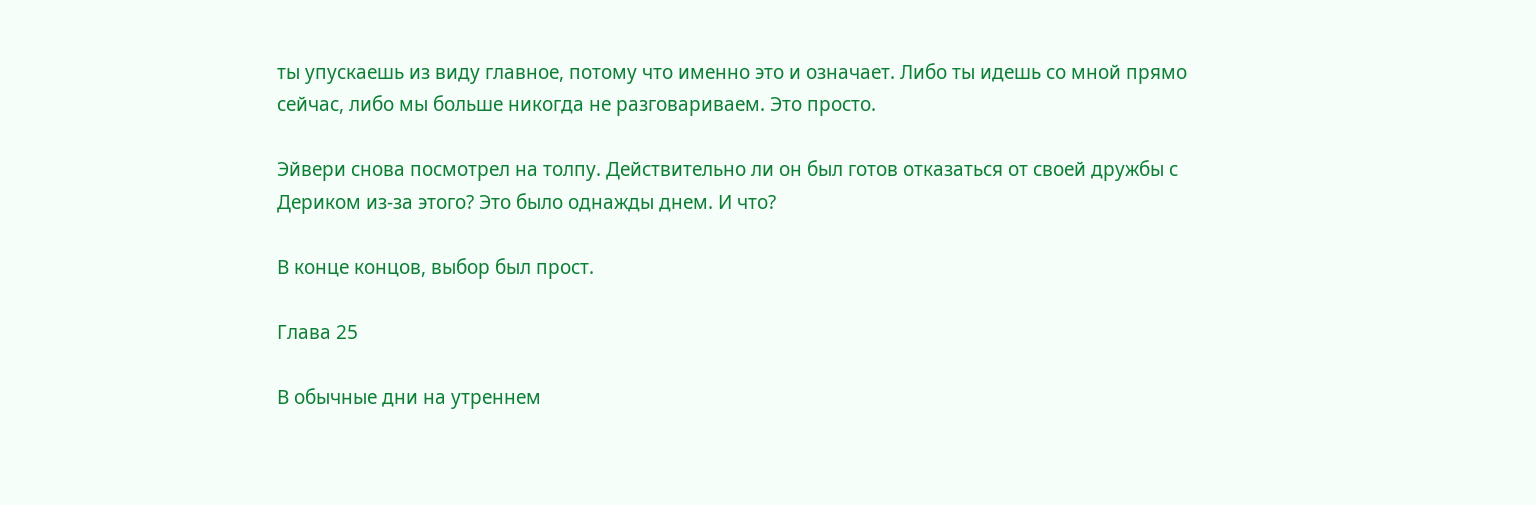ты упускаешь из виду главное, потому что именно это и означает. Либо ты идешь со мной прямо сейчас, либо мы больше никогда не разговариваем. Это просто.

Эйвери снова посмотрел на толпу. Действительно ли он был готов отказаться от своей дружбы с Дериком из-за этого? Это было однажды днем. И что?

В конце концов, выбор был прост.

Глава 25

В обычные дни на утреннем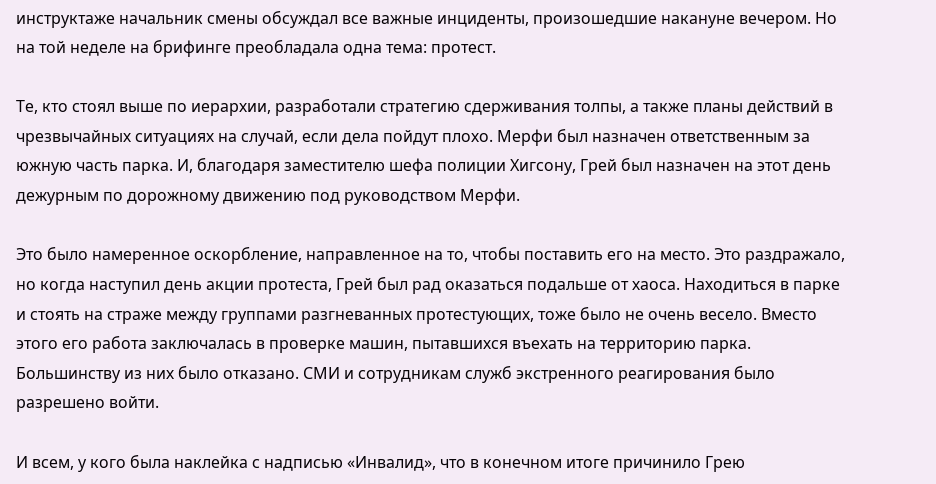инструктаже начальник смены обсуждал все важные инциденты, произошедшие накануне вечером. Но на той неделе на брифинге преобладала одна тема: протест.

Те, кто стоял выше по иерархии, разработали стратегию сдерживания толпы, а также планы действий в чрезвычайных ситуациях на случай, если дела пойдут плохо. Мерфи был назначен ответственным за южную часть парка. И, благодаря заместителю шефа полиции Хигсону, Грей был назначен на этот день дежурным по дорожному движению под руководством Мерфи.

Это было намеренное оскорбление, направленное на то, чтобы поставить его на место. Это раздражало, но когда наступил день акции протеста, Грей был рад оказаться подальше от хаоса. Находиться в парке и стоять на страже между группами разгневанных протестующих, тоже было не очень весело. Вместо этого его работа заключалась в проверке машин, пытавшихся въехать на территорию парка. Большинству из них было отказано. СМИ и сотрудникам служб экстренного реагирования было разрешено войти.

И всем, у кого была наклейка с надписью «Инвалид», что в конечном итоге причинило Грею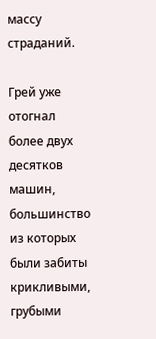массу страданий.

Грей уже отогнал более двух десятков машин, большинство из которых были забиты крикливыми, грубыми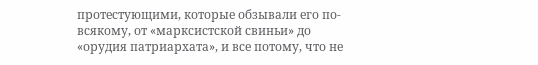протестующими, которые обзывали его по-всякому, от «марксистской свиньи» до «орудия патриархата», и все потому, что не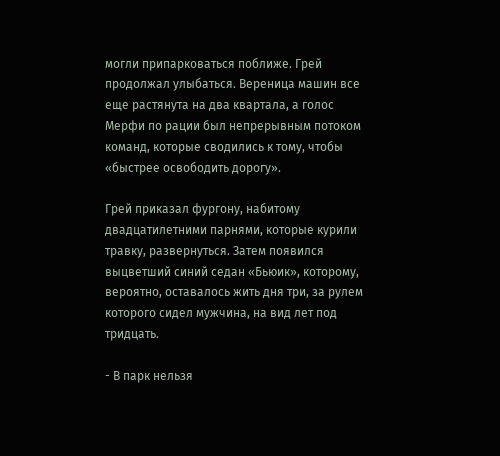могли припарковаться поближе. Грей продолжал улыбаться. Вереница машин все еще растянута на два квартала, а голос Мерфи по рации был непрерывным потоком команд, которые сводились к тому, чтобы «быстрее освободить дорогу».

Грей приказал фургону, набитому двадцатилетними парнями, которые курили травку, развернуться. Затем появился выцветший синий седан «Бьюик», которому, вероятно, оставалось жить дня три, за рулем которого сидел мужчина, на вид лет под тридцать.

- В парк нельзя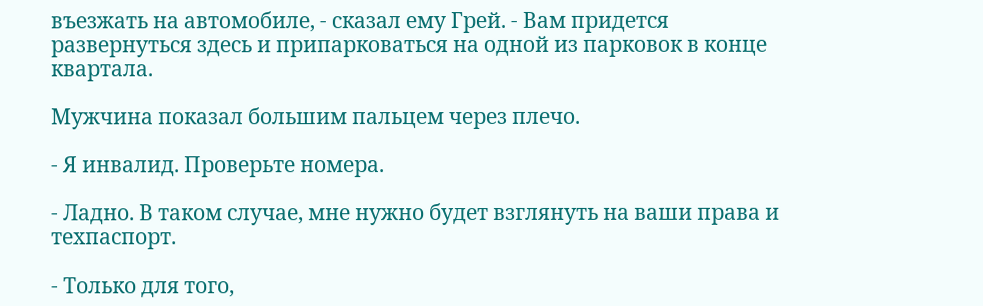въезжать на автомобиле, - сказал ему Грей. - Вам придется развернуться здесь и припарковаться на одной из парковок в конце квартала.

Мужчина показал большим пальцем через плечо.

- Я инвалид. Проверьте номера.

- Ладно. В таком случае, мне нужно будет взглянуть на ваши права и техпаспорт.

- Только для того,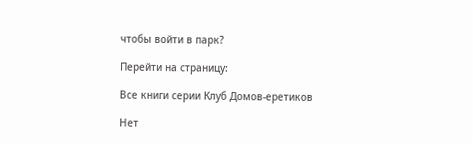чтобы войти в парк?

Перейти на страницу:

Все книги серии Клуб Домов-еретиков

Нет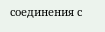соединения с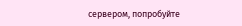сервером, попробуйте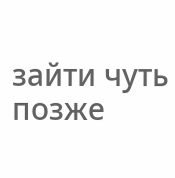зайти чуть позже